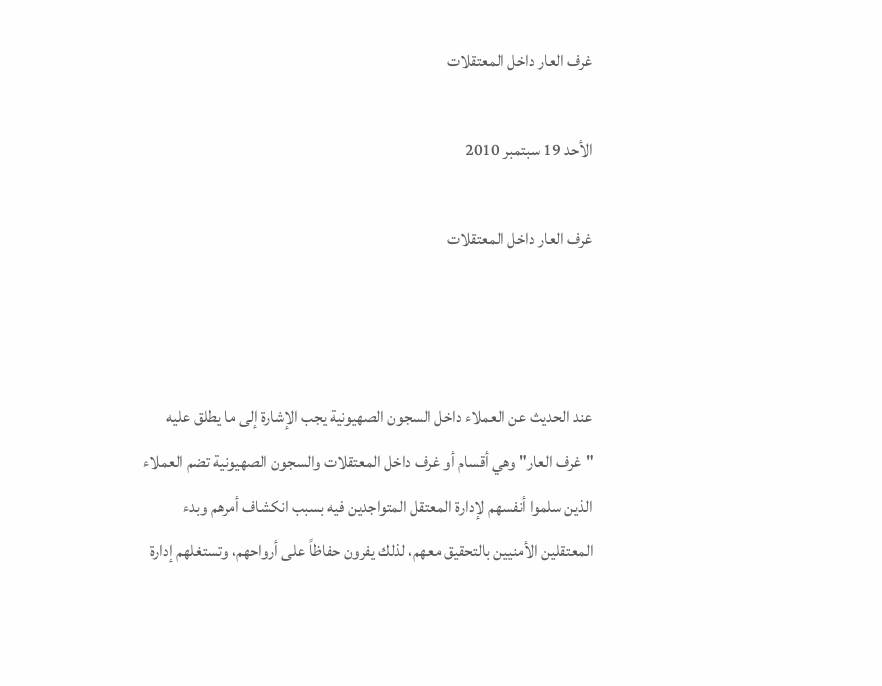غرف العار داخل المعتقلات

الأحد 19 سبتمبر 2010

غرف العار داخل المعتقلات



عند الحديث عن العملاء داخل السجون الصهيونية يجب الإشارة إلى ما يطلق عليه "غرف العار" وهي أقسام أو غرف داخل المعتقلات والسجون الصهيونية تضم العملاء الذين سلموا أنفسهم لإدارة المعتقل المتواجدين فيه بسبب انكشاف أمرهم وبدء المعتقلين الأمنيين بالتحقيق معهم، لذلك يفرون حفاظاً على أرواحهم، وتستغلهم إدارة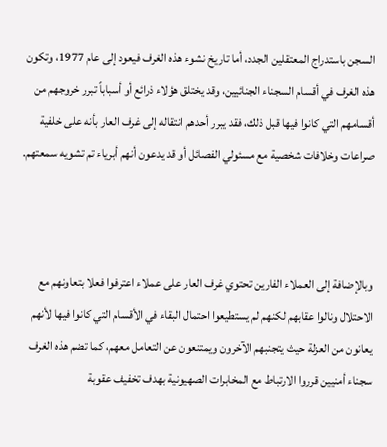السجن باستدراج المعتقلين الجدد، أما تاريخ نشوء هذه الغرف فيعود إلى عام 1977، وتكون هذه الغرف في أقسام السجناء الجنائيين، وقد يختلق هؤلاء ذرائع أو أسباباً تبرر خروجهم من أقسامهم التي كانوا فيها قبل ذلك، فقد يبرر أحدهم انتقاله إلى غرف العار بأنه على خلفية صراعات وخلافات شخصية مع مسئولي الفصائل أو قد يدعون أنهم أبرياء تم تشويه سمعتهم.



وبالإضافة إلى العملاء الفارين تحتوي غرف العار على عملاء اعترفوا فعلا بتعاونهم مع الاحتلال ونالوا عقابهم لكنهم لم يستطيعوا احتمال البقاء في الأقسام التي كانوا فيها لأنهم يعانون من العزلة حيث يتجنبهم الآخرون ويمتنعون عن التعامل معهم، كما تضم هذه الغرف سجناء أمنيين قرروا الارتباط مع المخابرات الصهيونية بهدف تخفيف عقوبة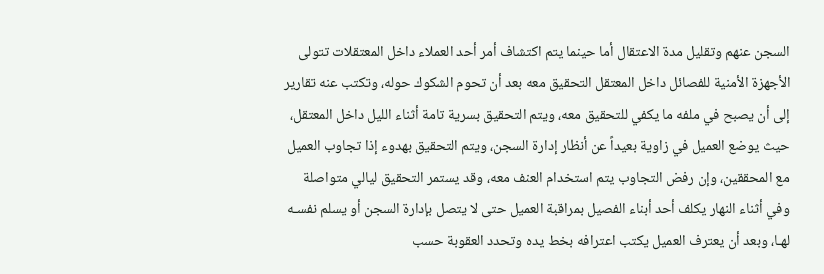السجن عنهم وتقليل مدة الاعتقال أما حينما يتم اكتشاف أمر أحد العملاء داخل المعتقلات تتولى الأجهزة الأمنية للفصائل داخل المعتقل التحقيق معه بعد أن تحوم الشكوك حوله، وتكتب عنه تقارير إلى أن يصبح في ملفه ما يكفي للتحقيق معه، ويتم التحقيق بسرية تامة أثناء الليل داخل المعتقل، حيث يوضع العميل في زاوية بعيداً عن أنظار إدارة السجن، ويتم التحقيق بهدوء إذا تجاوب العميل مع المحققين، وإن رفض التجاوب يتم استخدام العنف معه، وقد يستمر التحقيق ليالي متواصلة وفي أثناء النهار يكلف أحد أبناء الفصيل بمراقبة العميل حتى لا يتصل بإدارة السجن أو يسلم نفسـه لهـا، وبعد أن يعترف العميل يكتب اعترافه بخط يده وتحدد العقوبة حسب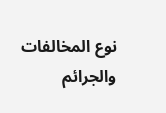نوع المخالفات والجرائم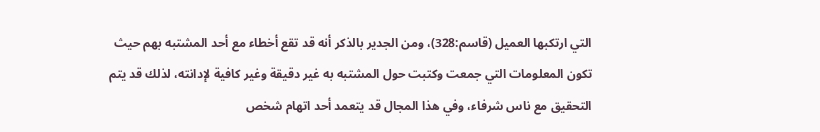التي ارتكبها العميل (قاسم:328)، ومن الجدير بالذكر أنه قد تقع أخطاء مع أحد المشتبه بهم حيث تكون المعلومات التي جمعت وكتبت حول المشتبه به غير دقيقة وغير كافية لإدانته، لذلك قد يتم التحقيق مع ناس شرفاء، وفي هذا المجال قد يتعمد أحد اتهام شخص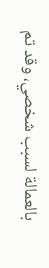بالعمالة لسبب شخصي، وقد تم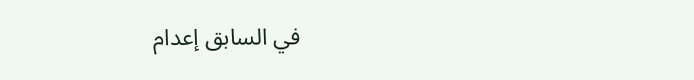في السابق إعدام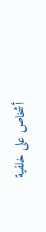أشخاص على خلفية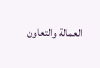العمالة والتعاون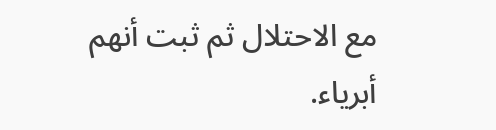مع الاحتلال ثم ثبت أنهم أبرياء.